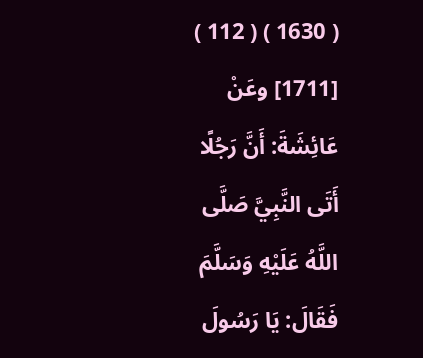( 1630 ) ( 112 ) [1711] وعَنْ عَائِشَةَ: أَنَّ رَجُلًا أَتَى النَّبِيَّ صَلَّى اللَّهُ عَلَيْهِ وَسَلَّمَ فَقَالَ: يَا رَسُولَ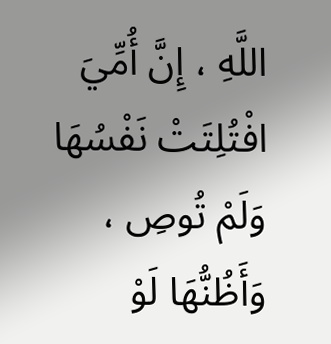اللَّهِ ، إِنَّ أُمِّيَ افْتُلِتَتْ نَفْسُهَا وَلَمْ تُوصِ ، وَأَظُنُّهَا لَوْ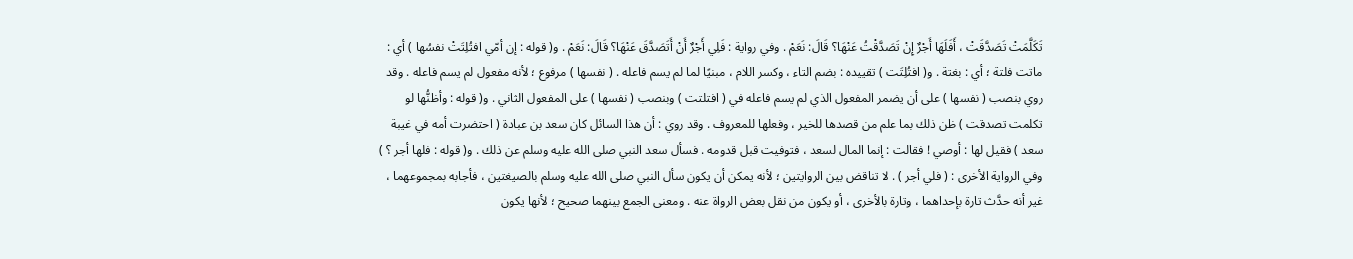تَكَلَّمَتْ تَصَدَّقَتْ ، أَفَلَهَا أَجْرٌ إِنْ تَصَدَّقْتُ عَنْهَا؟ قَالَ: نَعَمْ . وفي رواية : فَلِي أَجْرٌ أَنْ أَتَصَدَّقَ عَنْهَا؟ قَالَ: نَعَمْ . و( قوله : إن أمّي افتُلِتَتْ نفسُها ) أي : ماتت فلتة ؛ أي : بغتة . و( افتُلِتَت ) تقييده : بضم التاء ، وكسر اللام ، مبنيًا لما لم يسم فاعله . ( نفسها ) مرفوع ؛ لأنه مفعول لم يسم فاعله . وقد روي بنصب ( نفسها ) على أن يضمر المفعول الذي لم يسم فاعله في ( افتلتت ) وبنصب ( نفسها ) على المفعول الثاني . و( قوله : وأظنُّها لو تكلمت تصدقت ) ظن ذلك بما علم من قصدها للخير ، وفعلها للمعروف . وقد روي : أن هذا السائل كان سعد بن عبادة ( احتضرت أمه في غيبة سعد ) فقيل لها : أوصي ! فقالت : إنما المال لسعد ، فتوفيت قبل قدومه . فسأل سعد النبي صلى الله عليه وسلم عن ذلك . و( قوله : فلها أجر ؟ ) وفي الرواية الأخرى : ( فلي أجر ) . لا تناقض بين الروايتين ؛ لأنه يمكن أن يكون سأل النبي صلى الله عليه وسلم بالصيغتين ، فأجابه بمجموعهما ، غير أنه حدَّث تارة بإحداهما ، وتارة بالأخرى ، أو يكون من نقل بعض الرواة عنه . ومعنى الجمع بينهما صحيح ؛ لأنها يكون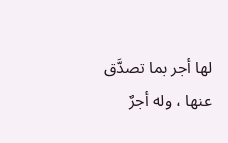لها أجر بما تصدَّق عنها ، وله أجرٌ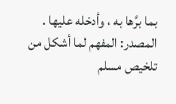بما برَّها به ، وأدخله عليها .
المصدر: المفهم لما أشكل من تلخيص مسلم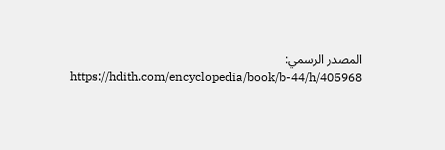المصدر الرسمي: https://hdith.com/encyclopedia/book/b-44/h/405968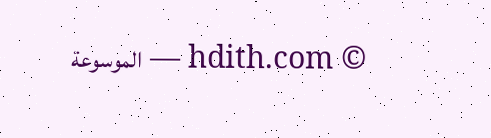© hdith.com — الموسوعة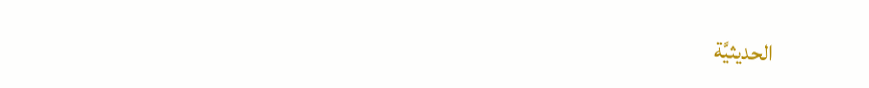الحديثيَّة